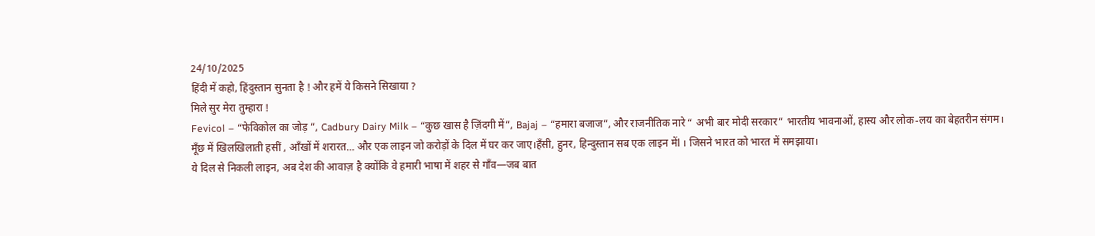24/10/2025
हिंदी में कहो, हिंदुस्तान सुनता है ! और हमें ये किसने सिखाया ?
मिले सुर मेरा तुम्हारा !
Fevicol – “फेविकोल का जोड़ ”, Cadbury Dairy Milk – “कुछ खास है ज़िंदगी में”, Bajaj – “हमारा बजाज”, और राजनीतिक नारे “ अभी बार मोदी सरकार” भारतीय भावनाओं, हास्य और लोक-लय का बेहतरीन संगम।
मूँछ में खिलखिलाती हसीं , आँखों में शरारत… और एक लाइन जो करोड़ों के दिल में घर कर जाए।हँसी, हुनर, हिन्दुस्तान सब एक लाइन मेंl । जिसने भारत को भारत में समझाया।
ये दिल से निकली लाइन, अब देश की आवाज़ है क्योंकि वे हमारी भाषा में शहर से गाँव—जब बात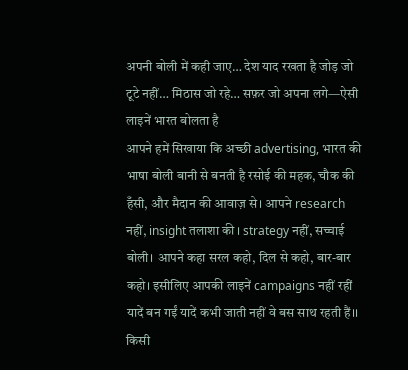अपनी बोली में कही जाए… देश याद रखता है जोड़ जो टूटे नहीं… मिठास जो रहे… सफ़र जो अपना लगे—ऐसी लाइनें भारत बोलता है
आपने हमें सिखाया कि अच्छी advertising, भारत की भाषा बोली बानी से बनती है रसोई की महक, चौक की हँसी, और मैदान की आवाज़ से। आपने research नहीं, insight तलाशा की । strategy नहीं, सच्चाई बोली। आपने कहा सरल कहो, दिल से कहो, बार-बार कहो। इसीलिए आपकी लाइनें campaigns नहीं रहीं यादें बन गईं यादें कभी जाती नहीं वे बस साथ रहती हैं।। किसी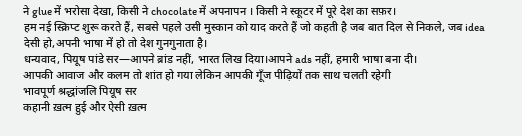ने glue में भरोसा देखा, किसी ने chocolate में अपनापन । किसी ने स्कूटर में पूरे देश का सफ़र।
हम नई स्क्रिप्ट शुरू करते हैं, सबसे पहले उसी मुस्कान को याद करते हैं जो कहती है जब बात दिल से निकले, जब idea देसी हो,अपनी भाषा में हो तो देश गुनगुनाता है।
धन्यवाद, पियूष पांडे सर—आपने ब्रांड नहीं, भारत लिख दिया।आपने ads नहीं, हमारी भाषा बना दी।
आपकी आवाज और कलम तो शांत हो गया लेकिन आपकी गूँज पीढ़ियों तक साथ चलती रहेगी
भावपूर्ण श्रद्धांजलि पियूष सर
कहानी ख़त्म हुई और ऐसी ख़त्म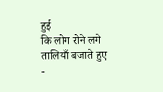हुई
कि लोग रोने लगे तालियाँ बजाते हुए
-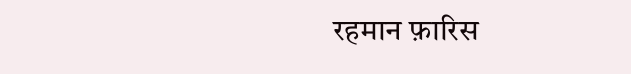रहमान फ़ारिस